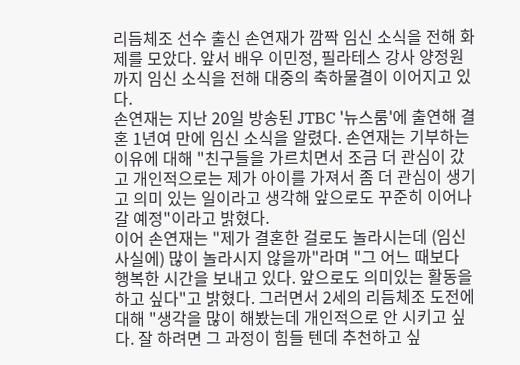리듬체조 선수 출신 손연재가 깜짝 임신 소식을 전해 화제를 모았다. 앞서 배우 이민정, 필라테스 강사 양정원까지 임신 소식을 전해 대중의 축하물결이 이어지고 있다.
손연재는 지난 20일 방송된 JTBC '뉴스룸'에 출연해 결혼 1년여 만에 임신 소식을 알렸다. 손연재는 기부하는 이유에 대해 "친구들을 가르치면서 조금 더 관심이 갔고 개인적으로는 제가 아이를 가져서 좀 더 관심이 생기고 의미 있는 일이라고 생각해 앞으로도 꾸준히 이어나갈 예정"이라고 밝혔다.
이어 손연재는 "제가 결혼한 걸로도 놀라시는데 (임신 사실에) 많이 놀라시지 않을까"라며 "그 어느 때보다 행복한 시간을 보내고 있다. 앞으로도 의미있는 활동을 하고 싶다"고 밝혔다. 그러면서 2세의 리듬체조 도전에 대해 "생각을 많이 해봤는데 개인적으로 안 시키고 싶다. 잘 하려면 그 과정이 힘들 텐데 추천하고 싶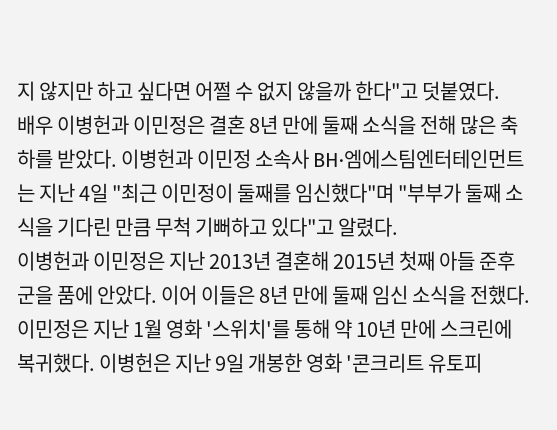지 않지만 하고 싶다면 어쩔 수 없지 않을까 한다"고 덧붙였다.
배우 이병헌과 이민정은 결혼 8년 만에 둘째 소식을 전해 많은 축하를 받았다. 이병헌과 이민정 소속사 BH·엠에스팀엔터테인먼트는 지난 4일 "최근 이민정이 둘째를 임신했다"며 "부부가 둘째 소식을 기다린 만큼 무척 기뻐하고 있다"고 알렸다.
이병헌과 이민정은 지난 2013년 결혼해 2015년 첫째 아들 준후 군을 품에 안았다. 이어 이들은 8년 만에 둘째 임신 소식을 전했다. 이민정은 지난 1월 영화 '스위치'를 통해 약 10년 만에 스크린에 복귀했다. 이병헌은 지난 9일 개봉한 영화 '콘크리트 유토피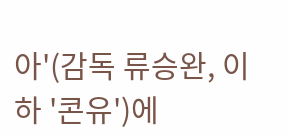아'(감독 류승완, 이하 '콘유')에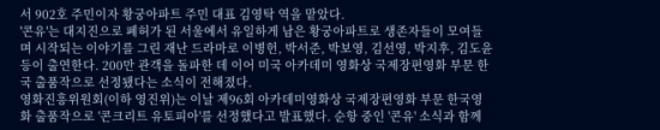서 902호 주민이자 황궁아파트 주민 대표 김영탁 역을 맡았다.
'콘유'는 대지진으로 폐허가 된 서울에서 유일하게 남은 황궁아파트로 생존자들이 모여들며 시작되는 이야기를 그린 재난 드라마로 이병헌, 박서준, 박보영, 김선영, 박지후, 김도윤 등이 출연한다. 200만 관객을 돌파한 데 이어 미국 아카데미 영화상 국제장편영화 부문 한국 출품작으로 선정됐다는 소식이 전해졌다.
영화진흥위원회(이하 영진위)는 이날 제96회 아카데미영화상 국제장편영화 부문 한국영화 출품작으로 '콘크리트 유토피아'를 선정했다고 발표했다. 순항 중인 '콘유' 소식과 함께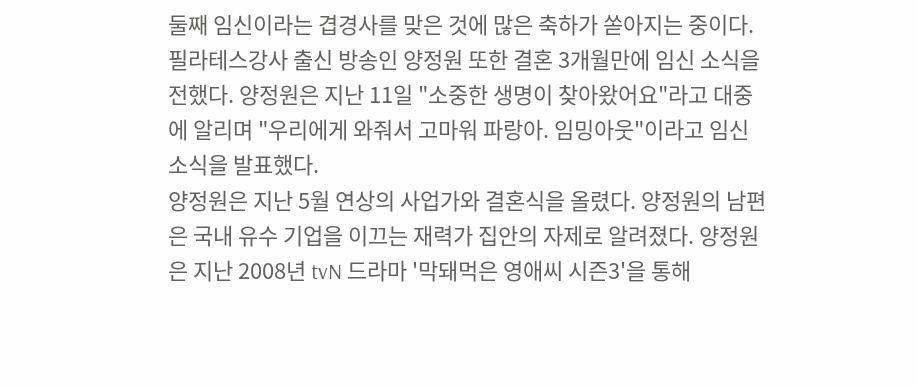둘째 임신이라는 겹경사를 맞은 것에 많은 축하가 쏟아지는 중이다.
필라테스강사 출신 방송인 양정원 또한 결혼 3개월만에 임신 소식을 전했다. 양정원은 지난 11일 "소중한 생명이 찾아왔어요"라고 대중에 알리며 "우리에게 와줘서 고마워 파랑아. 임밍아웃"이라고 임신 소식을 발표했다.
양정원은 지난 5월 연상의 사업가와 결혼식을 올렸다. 양정원의 남편은 국내 유수 기업을 이끄는 재력가 집안의 자제로 알려졌다. 양정원은 지난 2008년 tvN 드라마 '막돼먹은 영애씨 시즌3'을 통해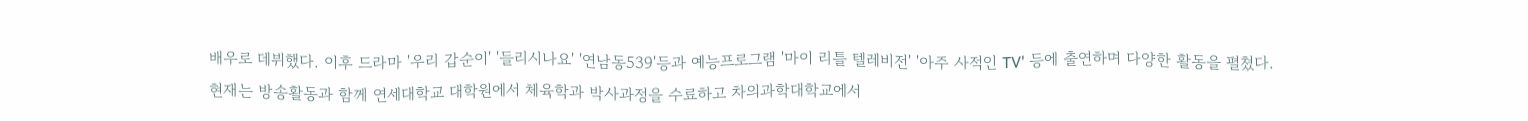배우로 데뷔했다. 이후 드라마 '우리 갑순이' '들리시나요' '연남동539'등과 예능프로그램 '마이 리틀 텔레비전' '아주 사적인 TV' 등에 출연하며 다양한 활동을 펼쳤다.
현재는 방송활동과 함께 연세대학교 대학원에서 체육학과 박사과정을 수료하고 차의과학대학교에서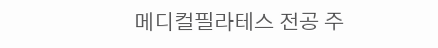메디컬필라테스 전공 주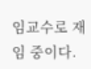임교수로 재임 중이다.